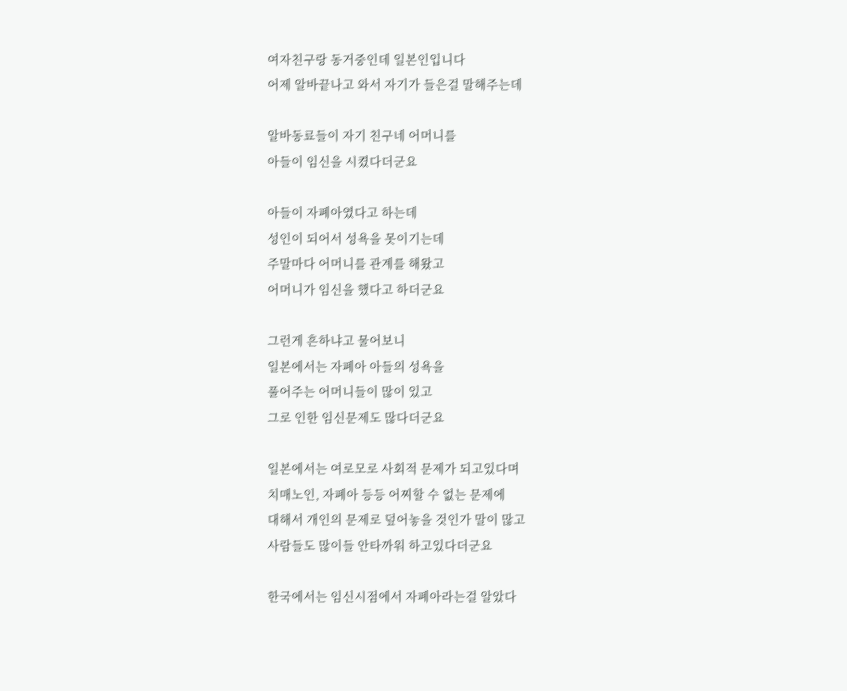여자친구랑 동거중인데 일본인입니다
어제 알바끝나고 와서 자기가 들은걸 말해주는데

알바동료들이 자기 친구네 어머니를
아들이 임신을 시켰다더군요

아들이 자폐아였다고 하는데
성인이 되어서 성욕을 못이기는데
주말마다 어머니를 관계를 해왔고
어머니가 임신을 했다고 하더군요

그런게 흔하냐고 물어보니
일본에서는 자폐아 아들의 성욕을
풀어주는 어머니들이 많이 있고
그로 인한 임신문제도 많다더군요

일본에서는 여로모로 사회적 문제가 되고있다며
치매노인, 자폐아 등등 어찌할 수 없는 문제에
대해서 개인의 문제로 덮어놓을 것인가 말이 많고
사람들도 많이들 안타까워 하고있다더군요

한국에서는 임신시점에서 자폐아라는걸 알았다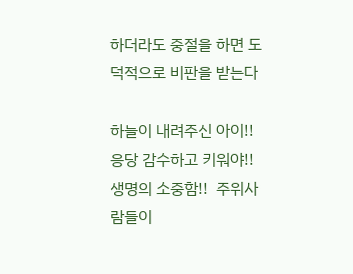하더라도 중절을 하면 도덕적으로 비판을 받는다

하늘이 내려주신 아이!! 응당 감수하고 키워야!!
생명의 소중함!!  주위사람들이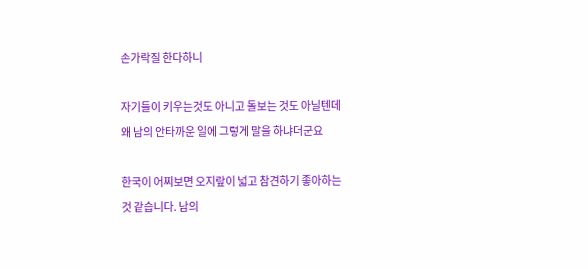손가락질 한다하니

자기들이 키우는것도 아니고 돌보는 것도 아닐텐데
왜 남의 안타까운 일에 그렇게 말을 하냐더군요

한국이 어찌보면 오지랖이 넓고 참견하기 좋아하는
것 같습니다. 남의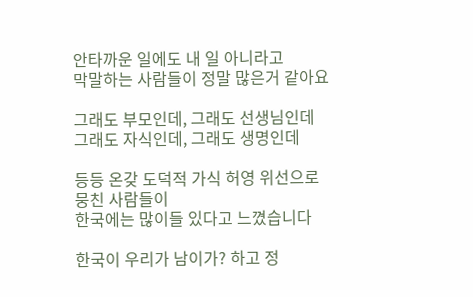안타까운 일에도 내 일 아니라고
막말하는 사람들이 정말 많은거 같아요

그래도 부모인데, 그래도 선생님인데
그래도 자식인데, 그래도 생명인데

등등 온갖 도덕적 가식 허영 위선으로 뭉친 사람들이
한국에는 많이들 있다고 느꼈습니다

한국이 우리가 남이가? 하고 정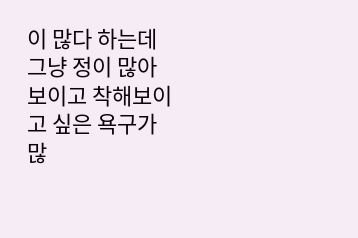이 많다 하는데
그냥 정이 많아보이고 착해보이고 싶은 욕구가
많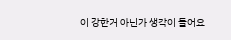이 강한거 아닌가 생각이 들어요